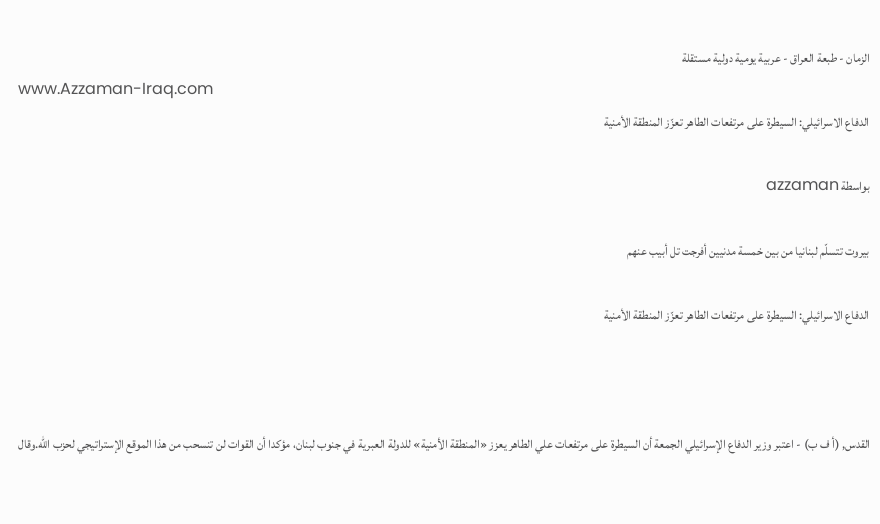الزمان - طبعة العراق - عربية يومية دولية مستقلة
www.Azzaman-Iraq.com
الدفاع الاسرائيلي: السيطرة على مرتفعات الطاهر تعزّز المنطقة الأمنية

بواسطة azzaman

بيروت تتسلّم لبنانيا من بين خمسة مدنيين أفرجت تل أبيب عنهم

الدفاع الاسرائيلي: السيطرة على مرتفعات الطاهر تعزّز المنطقة الأمنية



القدس, (أ ف ب) - اعتبر وزير الدفاع الإسرائيلي الجمعة أن السيطرة على مرتفعات علي الطاهر يعزز «المنطقة الأمنية» للدولة العبرية في جنوب لبنان، مؤكدا أن القوات لن تنسحب من هذا الموقع الإستراتيجي لحزب الله.وقال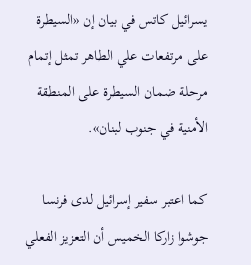يسرائيل كاتس في بيان إن «السيطرة على مرتفعات علي الطاهر تمثل إتمام مرحلة ضمان السيطرة على المنطقة الأمنية في جنوب لبنان».

كما اعتبر سفير إسرائيل لدى فرنسا جوشوا زاركا الخميس أن التعزيز الفعلي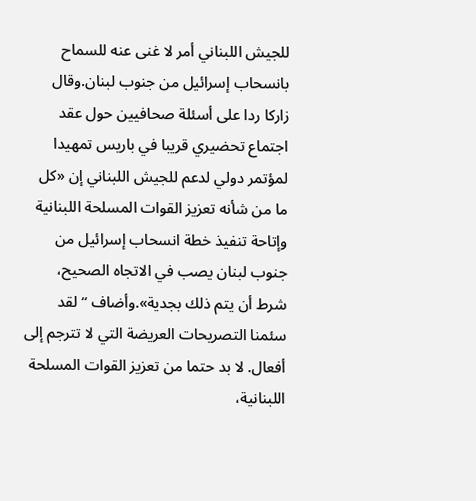للجيش اللبناني أمر لا غنى عنه للسماح بانسحاب إسرائيل من جنوب لبنان.وقال زاركا ردا على أسئلة صحافيين حول عقد اجتماع تحضيري قريبا في باريس تمهيدا لمؤتمر دولي لدعم للجيش اللبناني إن «كل ما من شأنه تعزيز القوات المسلحة اللبنانية وإتاحة تنفيذ خطة انسحاب إسرائيل من جنوب لبنان يصب في الاتجاه الصحيح، شرط أن يتم ذلك بجدية».وأضاف “لقد سئمنا التصريحات العريضة التي لا تترجم إلى أفعال. لا بد حتما من تعزيز القوات المسلحة اللبنانية،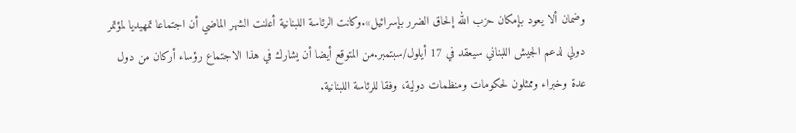وضمان ألا يعود بإمكان حزب الله إلحاق الضرر بإسرائيل».وكانت الرئاسة اللبنانية أعلنت الشهر الماضي أن اجتماعا تمهيديا لمؤتمر دولي لدعم الجيش اللبناني سيعقد في 17 أيلول/سبتمبر.من المتوقع أيضا أن يشارك في هذا الاجتماع رؤساء أركان من دول عدة وخبراء وممثلون لحكومات ومنظمات دولية، وفقا للرئاسة اللبنانية.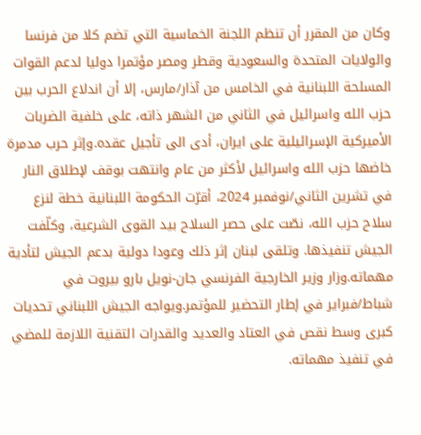وكان من المقرر أن تنظم اللجنة الخماسية التي تضم كلا من فرنسا والولايات المتحدة والسعودية وقطر ومصر مؤتمرا دوليا لدعم القوات المسلحة اللبنانية في الخامس من آذار/مارس، إلا أن اندلاع الحرب بين حزب الله واسرائيل في الثاني من الشهر ذاته، على خلفية الضربات الأميركية الإسرائيلية على ايران، أدى الى تأجيل عقده.وإثر حرب مدمرة خاضها حزب الله واسرائيل لأكثر من عام وانتهت بوقف لإطلاق النار في تشرين الثاني/نوفمبر 2024، أقرّت الحكومة اللبنانية خطة لنزع سلاح حزب الله، نصّت على حصر السلاح بيد القوى الشرعية، وكلّفت الجيش تنفيذها. وتلقى لبنان إثر ذلك وعودا دولية بدعم الجيش لتأدية مهماته.وزار وزير الخارجية الفرنسي جان-نويل بارو بيروت في شباط/فبراير في إطار التحضير للمؤتمر.ويواجه الجيش اللبناني تحديات كبرى وسط نقص في العتاد والعديد والقدرات التقنية اللازمة للمضي في تنفيذ مهماته.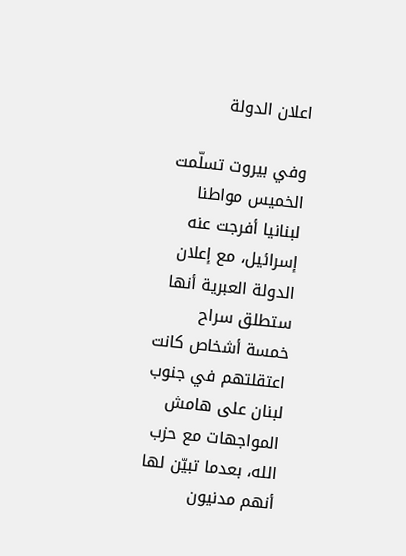اعلان الدولة

وفي بيروت تسلّمت الخميس مواطنا لبنانيا أفرجت عنه إسرائيل، مع إعلان الدولة العبرية أنها ستطلق سراح خمسة أشخاص كانت اعتقلتهم في جنوب لبنان على هامش المواجهات مع حزب الله، بعدما تبيّن لها أنهم مدنيون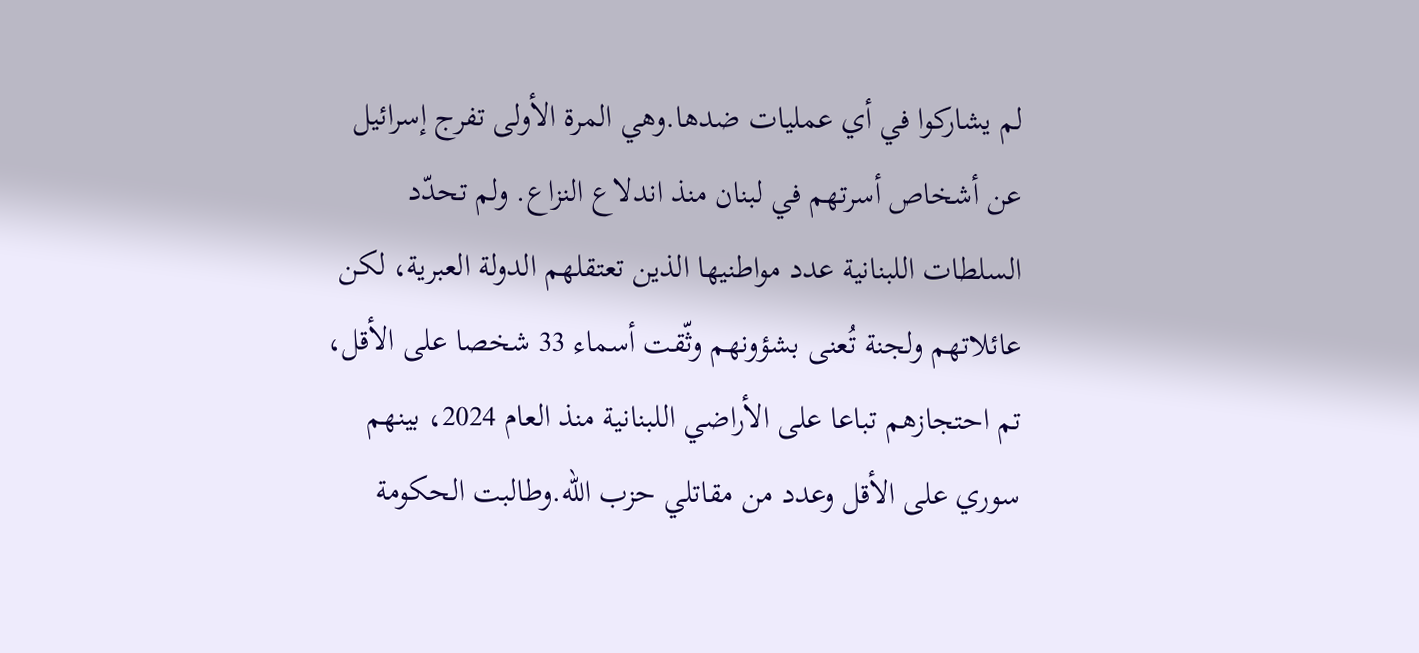لم يشاركوا في أي عمليات ضدها.وهي المرة الأولى تفرج إسرائيل عن أشخاص أسرتهم في لبنان منذ اندلاع النزاع. ولم تحدّد السلطات اللبنانية عدد مواطنيها الذين تعتقلهم الدولة العبرية، لكن عائلاتهم ولجنة تُعنى بشؤونهم وثّقت أسماء 33 شخصا على الأقل، تم احتجازهم تباعا على الأراضي اللبنانية منذ العام 2024، بينهم سوري على الأقل وعدد من مقاتلي حزب الله.وطالبت الحكومة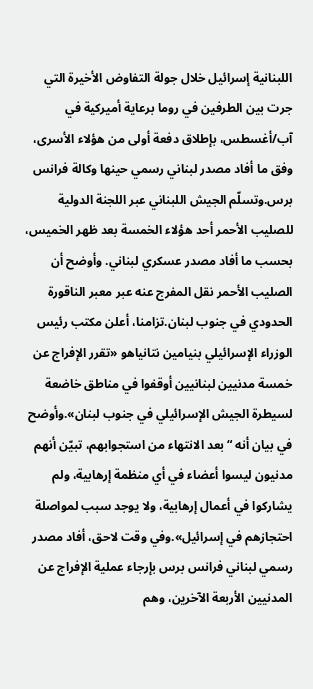اللبنانية إسرائيل خلال جولة التفاوض الأخيرة التي جرت بين الطرفين في روما برعاية أميركية في آب/أغسطس، بإطلاق دفعة أولى من هؤلاء الأسرى، وفق ما أفاد مصدر لبناني رسمي حينها وكالة فرانس برس.وتسلّم الجيش اللبناني عبر اللجنة الدولية للصليب الأحمر أحد هؤلاء الخمسة بعد ظهر الخميس، بحسب ما أفاد مصدر عسكري لبناني. وأوضح أن الصليب الأحمر نقل المفرج عنه عبر معبر الناقورة الحدودي في جنوب لبنان.تزامنا، أعلن مكتب رئيس الوزراء الإسرائيلي بنيامين نتانياهو «تقرر الإفراج عن خمسة مدنيين لبنانيين أوقفوا في مناطق خاضعة لسيطرة الجيش الإسرائيلي في جنوب لبنان».وأوضح في بيان أنه “بعد الانتهاء من استجوابهم، تبيّن أنهم مدنيون ليسوا أعضاء في أي منظمة إرهابية، ولم يشاركوا في أعمال إرهابية، ولا يوجد سبب لمواصلة احتجازهم في إسرائيل».وفي وقت لاحق، أفاد مصدر رسمي لبناني فرانس برس بإرجاء عملية الإفراج عن المدنيين الأربعة الآخرين، وهم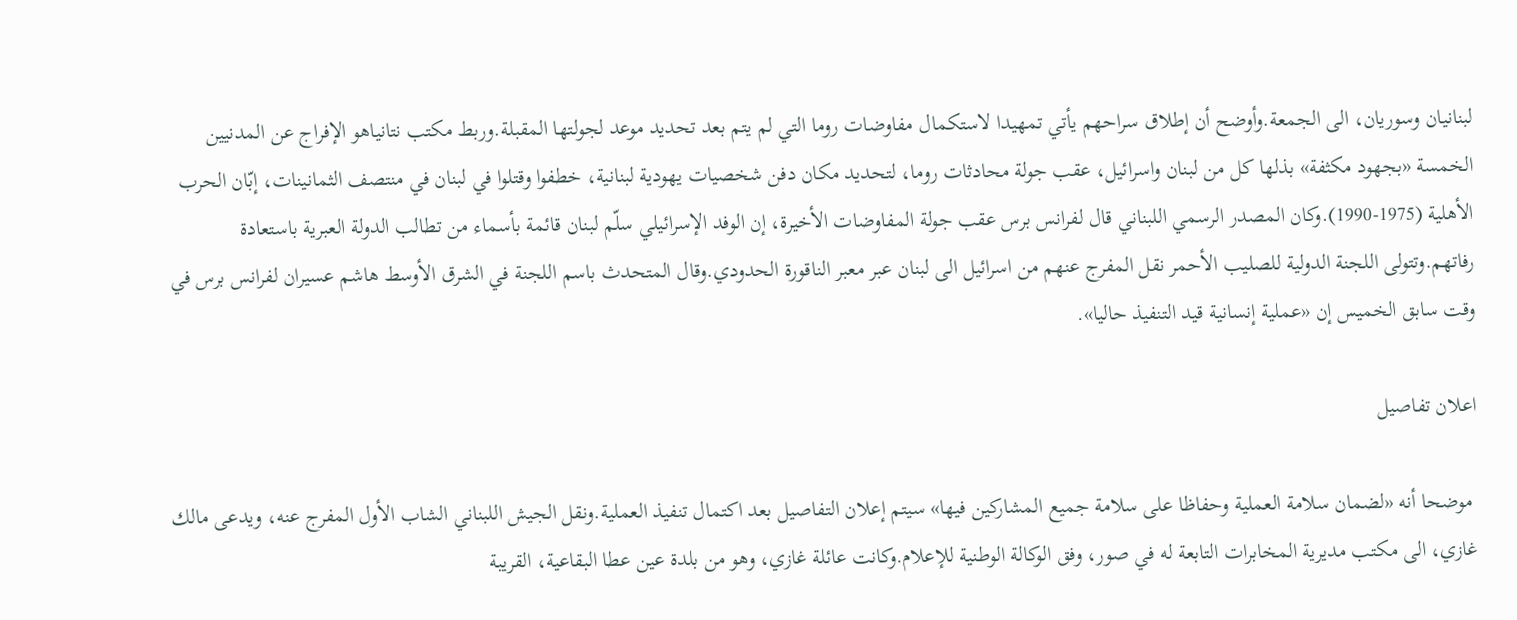لبنانيان وسوريان، الى الجمعة.وأوضح أن إطلاق سراحهم يأتي تمهيدا لاستكمال مفاوضات روما التي لم يتم بعد تحديد موعد لجولتها المقبلة.وربط مكتب نتانياهو الإفراج عن المدنيين الخمسة «بجهود مكثفة» بذلها كل من لبنان واسرائيل، عقب جولة محادثات روما، لتحديد مكان دفن شخصيات يهودية لبنانية، خطفوا وقتلوا في لبنان في منتصف الثمانينات، إبّان الحرب الأهلية (1975-1990).وكان المصدر الرسمي اللبناني قال لفرانس برس عقب جولة المفاوضات الأخيرة، إن الوفد الإسرائيلي سلّم لبنان قائمة بأسماء من تطالب الدولة العبرية باستعادة رفاتهم.وتتولى اللجنة الدولية للصليب الأحمر نقل المفرج عنهم من اسرائيل الى لبنان عبر معبر الناقورة الحدودي.وقال المتحدث باسم اللجنة في الشرق الأوسط هاشم عسيران لفرانس برس في وقت سابق الخميس إن «عملية إنسانية قيد التنفيذ حاليا».

اعلان تفاصيل

 موضحا أنه «لضمان سلامة العملية وحفاظا على سلامة جميع المشاركين فيها» سيتم إعلان التفاصيل بعد اكتمال تنفيذ العملية.ونقل الجيش اللبناني الشاب الأول المفرج عنه، ويدعى مالك غازي، الى مكتب مديرية المخابرات التابعة له في صور، وفق الوكالة الوطنية للإعلام.وكانت عائلة غازي، وهو من بلدة عين عطا البقاعية، القريبة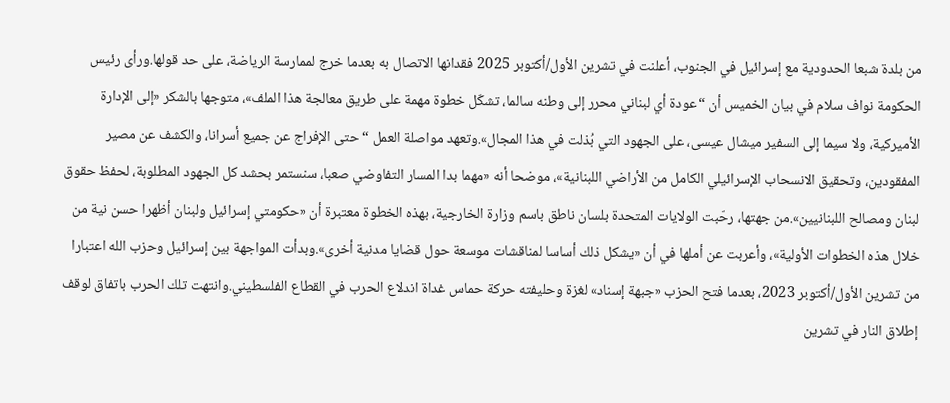من بلدة شبعا الحدودية مع إسرائيل في الجنوب، أعلنت في تشرين الأول/أكتوبر 2025 فقدانها الاتصال به بعدما خرج لممارسة الرياضة، على حد قولها.ورأى رئيس الحكومة نواف سلام في بيان الخميس أن “عودة أي لبناني محرر إلى وطنه سالما، تشكّل خطوة مهمة على طريق معالجة هذا الملف»، متوجها بالشكر «إلى الإدارة الأميركية، ولا سيما إلى السفير ميشال عيسى، على الجهود التي بُذلت في هذا المجال».وتعهد مواصلة العمل “حتى الإفراج عن جميع أسرانا، والكشف عن مصير المفقودين، وتحقيق الانسحاب الإسرائيلي الكامل من الأراضي اللبنانية»، موضحا أنه «مهما بدا المسار التفاوضي صعبا، سنستمر بحشد كل الجهود المطلوبة، لحفظ حقوق لبنان ومصالح اللبنانيين».من جهتها، رحّبت الولايات المتحدة بلسان ناطق باسم وزارة الخارجية، بهذه الخطوة معتبرة أن «حكومتي إسرائيل ولبنان أظهرا حسن نية من خلال هذه الخطوات الأولية»، وأعربت عن أملها في أن «يشكل ذلك أساسا لمناقشات موسعة حول قضايا مدنية أخرى».وبدأت المواجهة بين إسرائيل وحزب الله اعتبارا من تشرين الأول/أكتوبر 2023، بعدما فتح الحزب «جبهة إسناد» لغزة وحليفته حركة حماس غداة اندلاع الحرب في القطاع الفلسطيني.وانتهت تلك الحرب باتفاق لوقف إطلاق النار في تشرين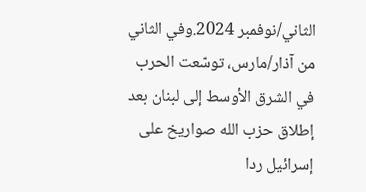الثاني/نوفمبر 2024.وفي الثاني من آذار/مارس، توسّعت الحرب في الشرق الأوسط إلى لبنان بعد إطلاق حزب الله صواريخ على إسرائيل ردا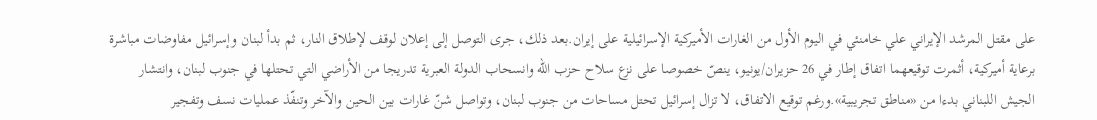على مقتل المرشد الإيراني علي خامنئي في اليوم الأول من الغارات الأميركية الإسرائيلية على إيران.بعد ذلك، جرى التوصل إلى إعلان لوقف لإطلاق النار، ثم بدأ لبنان وإسرائيل مفاوضات مباشرة برعاية أميركية، أثمرت توقيعهما اتفاق إطار في 26 حزيران/يونيو، ينصّ خصوصا على نزع سلاح حزب الله وانسحاب الدولة العبرية تدريجا من الأراضي التي تحتلها في جنوب لبنان، وانتشار الجيش اللبناني بدءا من «مناطق تجريبية».ورغم توقيع الاتفاق، لا تزال إسرائيل تحتل مساحات من جنوب لبنان، وتواصل شنّ غارات بين الحين والآخر وتنفّذ عمليات نسف وتفجير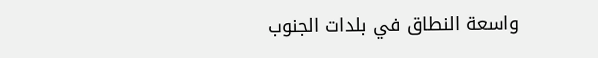واسعة النطاق في بلدات الجنوب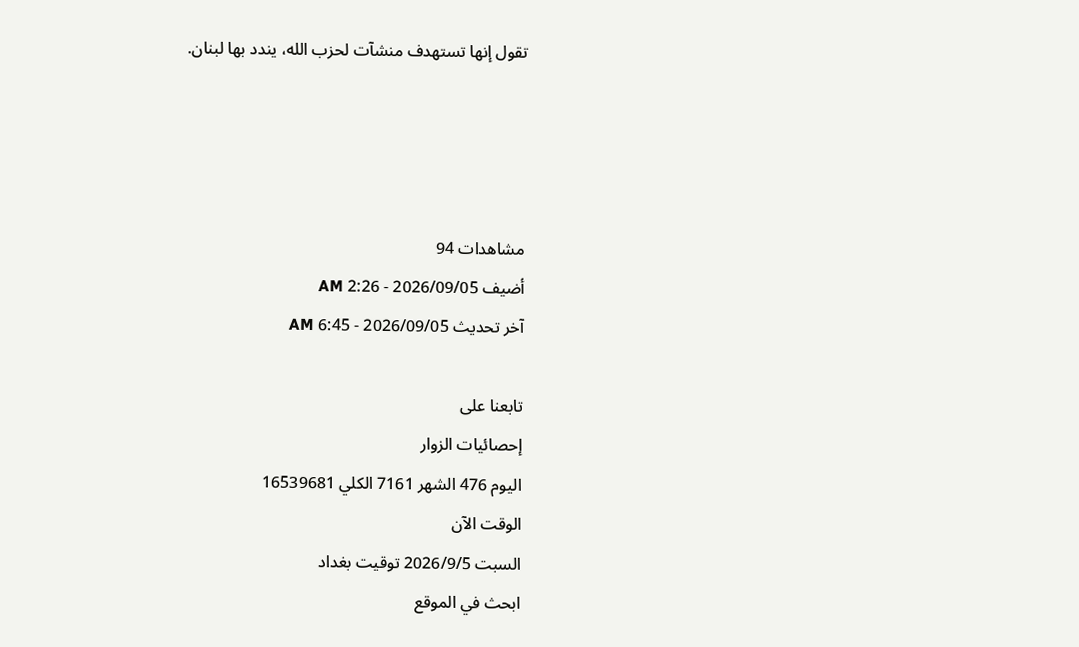تقول إنها تستهدف منشآت لحزب الله، يندد بها لبنان.




مشاهدات 94
أضيف 2026/09/05 - 2:26 AM
آخر تحديث 2026/09/05 - 6:45 AM

تابعنا على
إحصائيات الزوار
اليوم 476 الشهر 7161 الكلي 16539681
الوقت الآن
السبت 2026/9/5 توقيت بغداد
ابحث في الموقع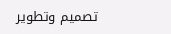تصميم وتطوير